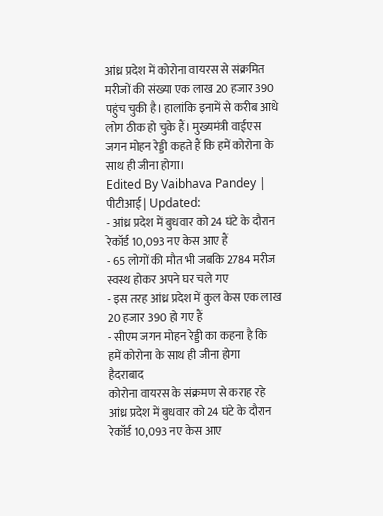आंध्र प्रदेश में कोरोना वायरस से संक्रमित मरीजों की संख्या एक लाख 20 हजार 390 पहुंच चुकी है। हालांकि इनामें से करीब आधे लोग ठीक हो चुके हैं। मुख्यमंत्री वाईएस जगन मोहन रेड्डी कहते हैं कि हमें कोरोना के साथ ही जीना होगा।
Edited By Vaibhava Pandey | पीटीआई | Updated:
- आंध्र प्रदेश में बुधवार को 24 घंटे के दौरान रेकॉर्ड 10,093 नए केस आए हैं
- 65 लोगों की मौत भी जबकि 2784 मरीज स्वस्थ होकर अपने घर चले गए
- इस तरह आंध्र प्रदेश में कुल केस एक लाख 20 हजार 390 हो गए हैं
- सीएम जगन मोहन रेड्डी का कहना है कि हमें कोरोना के साथ ही जीना होगा
हैदराबाद
कोरोना वायरस के संक्रमण से कराह रहे आंध्र प्रदेश में बुधवार को 24 घंटे के दौरान रेकॉर्ड 10,093 नए केस आए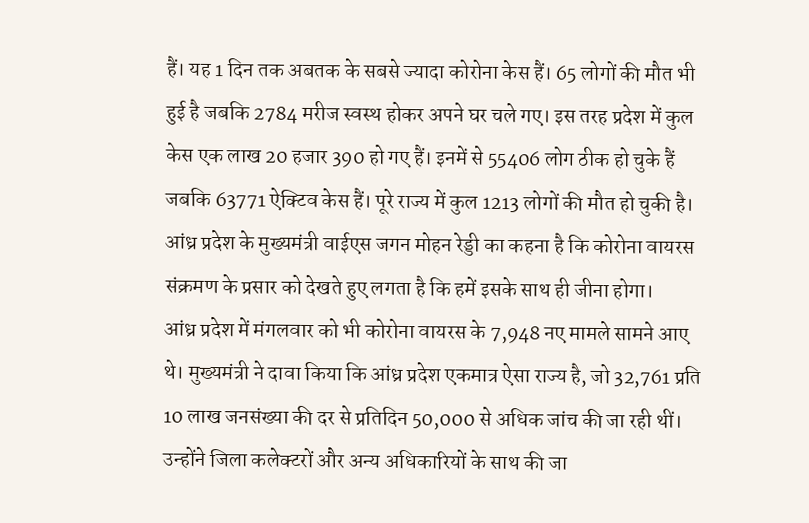हैं। यह 1 दिन तक अबतक के सबसे ज्यादा कोरोना केस हैं। 65 लोगों की मौत भी हुई है जबकि 2784 मरीज स्वस्थ होकर अपने घर चले गए। इस तरह प्रदेश में कुल केस एक लाख 20 हजार 390 हो गए हैं। इनमें से 55406 लोग ठीक हो चुके हैं जबकि 63771 ऐक्टिव केस हैं। पूरे राज्य में कुल 1213 लोगों की मौत हो चुकी है। आंध्र प्रदेश के मुख्यमंत्री वाईएस जगन मोहन रेड्डी का कहना है कि कोरोना वायरस संक्रमण के प्रसार को देखते हुए लगता है कि हमें इसके साथ ही जीना होगा।
आंध्र प्रदेश में मंगलवार को भी कोरोना वायरस के 7,948 नए मामले सामने आए थे। मुख्यमंत्री ने दावा किया कि आंध्र प्रदेश एकमात्र ऐसा राज्य है, जो 32,761 प्रति 10 लाख जनसंख्या की दर से प्रतिदिन 50,000 से अधिक जांच की जा रही थीं। उन्होंने जिला कलेक्टरों और अन्य अधिकारियों के साथ की जा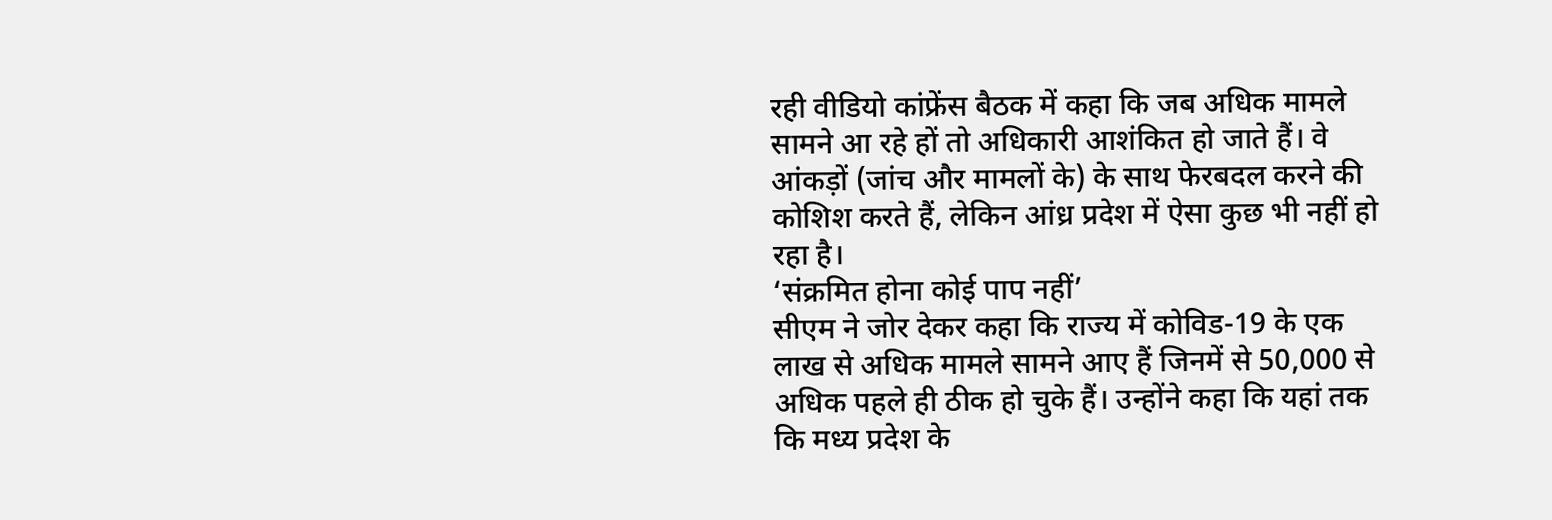रही वीडियो कांफ्रेंस बैठक में कहा कि जब अधिक मामले सामने आ रहे हों तो अधिकारी आशंकित हो जाते हैं। वे आंकड़ों (जांच और मामलों के) के साथ फेरबदल करने की कोशिश करते हैं, लेकिन आंध्र प्रदेश में ऐसा कुछ भी नहीं हो रहा है।
‘संक्रमित होना कोई पाप नहीं’
सीएम ने जोर देकर कहा कि राज्य में कोविड-19 के एक लाख से अधिक मामले सामने आए हैं जिनमें से 50,000 से अधिक पहले ही ठीक हो चुके हैं। उन्होंने कहा कि यहां तक कि मध्य प्रदेश के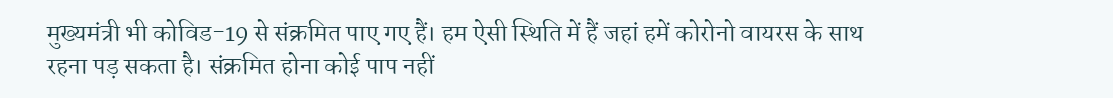मुख्यमंत्री भी कोविड-19 से संक्रमित पाए गए हैं। हम ऐसी स्थिति में हैं जहां हमें कोरोनो वायरस के साथ रहना पड़ सकता है। संक्रमित होना कोई पाप नहीं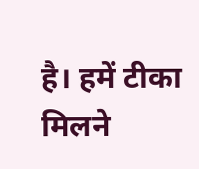है। हमें टीका मिलने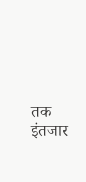तक इंतजार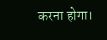करना होगा।